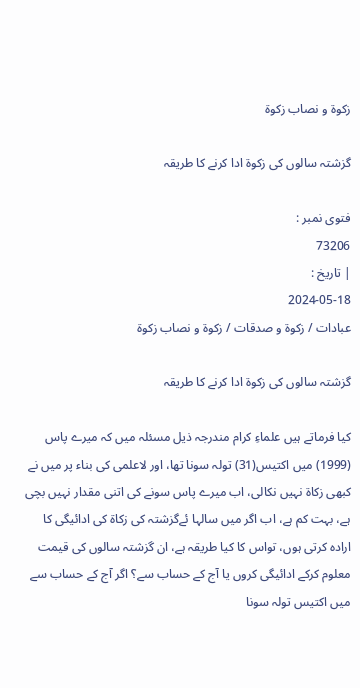زکوۃ و نصاب زکوۃ

گزشتہ سالوں کی زکوۃ ادا کرنے کا طریقہ

فتوی نمبر :
73206
| تاریخ :
2024-05-18
عبادات / زکوۃ و صدقات / زکوۃ و نصاب زکوۃ

گزشتہ سالوں کی زکوۃ ادا کرنے کا طریقہ

کیا فرماتے ہیں علماءِ کرام مندرجہ ذیل مسئلہ میں کہ میرے پاس (1999) میں اکتیس(31) تولہ سونا تھا، اور لاعلمی کی بناء پر میں نے کبھی زکاۃ نہیں نکالی، اب میرے پاس سونے کی اتنی مقدار نہیں بچی ہے، بہت کم ہے، اب اگر میں سالہا ئےگزشتہ کی زکاۃ کی ادائیگی کا ارادہ کرتی ہوں، تواس کا کیا طریقہ ہے، ان گزشتہ سالوں کی قیمت معلوم کرکے ادائیگی کروں یا آج کے حساب سے؟ اگر آج کے حساب سے میں اکتیس تولہ سونا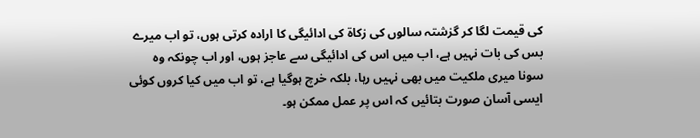کی قیمت لگا کر گزشتہ سالوں کی زکاۃ کی ادائیگی کا ارادہ کرتی ہوں، تو اب میرے بس کی بات نہیں ہے، اب میں اس کی ادائیگی سے عاجز ہوں، اور اب چونکہ وہ سونا میری ملکیت میں بھی نہیں رہا، بلکہ خرچ ہوگیا ہے، تو اب میں کیا کروں کوئی ایسی آسان صورت بتائیں کہ اس پر عمل ممکن ہو۔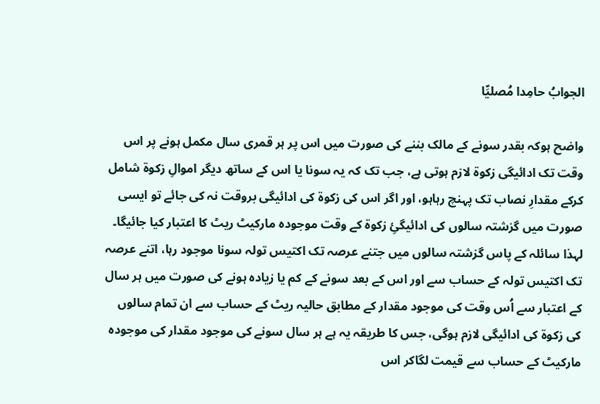الجوابُ حامِدا مُصلیِّا

واضح ہوکہ بقدر سونے کے مالک بننے کی صورت میں اس پر ہر قمری سال مکمل ہونے پر اس وقت تک ادائیگی زکوۃ لازم ہوتی ہے، جب تک کہ یہ سونا یا اس کے ساتھ دیگر اموالِ زکوۃ شامل کرکے مقدارِ نصاب تک پہنچ رہاہو، اور اگر اس کی زکوۃ کی ادائیگی بروقت نہ کی جائے تو ایسی صورت میں گزشتہ سالوں کی ادائیگئِ زکوۃ کے وقت موجودہ مارکیٹ ریٹ کا اعتبار کیا جائیگا۔
لہذا سائلہ کے پاس گزشتہ سالوں میں جتنے عرصہ تک اکتیس تولہ سونا موجود رہا، اتنے عرصہ تک اکتیس تولہ کے حساب سے اور اس کے بعد سونے کے کم یا زیادہ ہونے کی صورت میں ہر سال کے اعتبار سے اُس وقت کی موجود مقدار کے مطابق حالیہ ریٹ کے حساب سے ان تمام سالوں کی زکوۃ کی ادائیگی لازم ہوگی، جس کا طریقہ یہ ہے ہر سال سونے کی موجود مقدار کی موجودہ مارکیٹ کے حساب سے قیمت لگاکر اس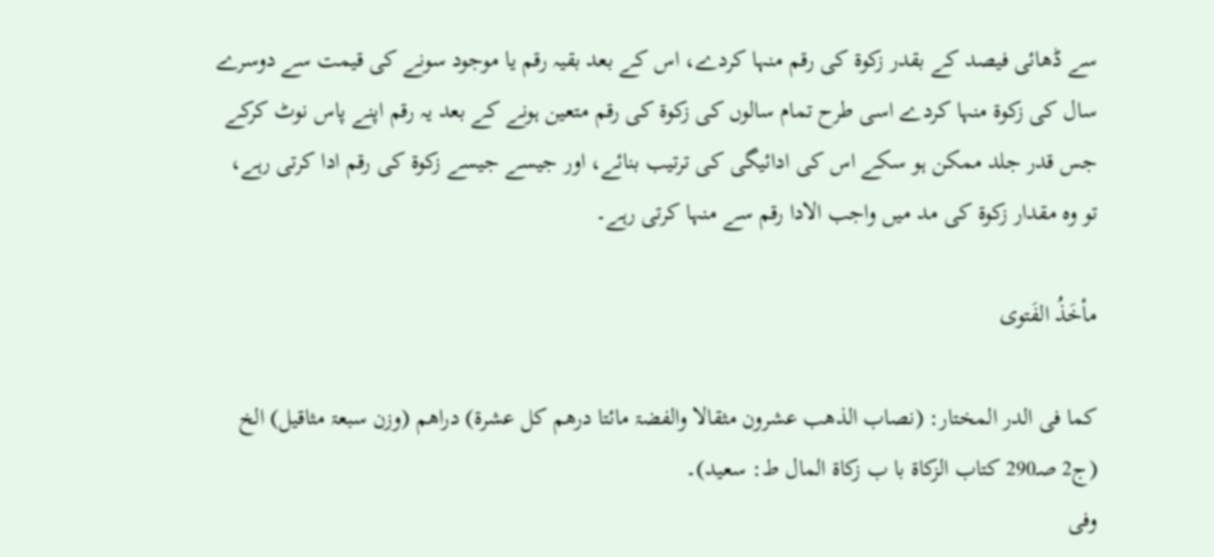سے ڈھائی فیصد کے بقدر زکوۃ کی رقم منہا کردے، اس کے بعد بقیہ رقم یا موجود سونے کی قیمت سے دوسرے سال کی زکوۃ منہا کردے اسی طرح تمام سالوں کی زکوۃ کی رقم متعین ہونے کے بعد یہ رقم اپنے پاس نوٹ کرکے جس قدر جلد ممکن ہو سکے اس کی ادائیگی کی ترتیب بنائے، اور جیسے جیسے زکوۃ کی رقم ادا کرتی رہے، تو وہ مقدار زکوۃ کی مد میں واجب الادا رقم سے منہا کرتی رہے۔

مأخَذُ الفَتوی

کما فی الدر المختار: (نصاب الذھب عشرون مثقالا والفضۃ مائتا درھم کل عشرۃ) دراھم (وزن سبعۃ مثاقیل) الخ (ج2 صـ290 کتاب الزکاۃ با ب زکاۃ المال ط: سعید)۔
وفی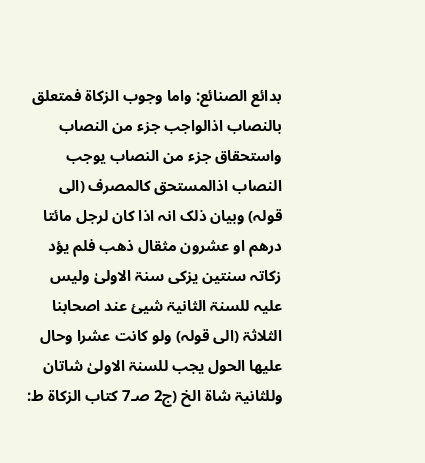بدائع الصنائع: واما وجوب الزکاۃ فمتعلق بالنصاب اذالواجب جزء من النصاب واستحقاق جزء من النصاب یوجب النصاب اذالمستحق کالمصرف (الی قولہ) وبیان ذلک انہ اذا کان لرجل مائتا درھم او عشرون مثقال ذھب فلم یؤد زکاتہ سنتین یزکی سنۃ الاولیٰ ولیس علیہ للسنۃ الثانیۃ شیئ عند اصحابنا الثلاثۃ (الی قولہ) ولو کانت عشرا وحال علیھا الحول یجب للسنۃ الاولیٰ شاتان وللثانیۃ شاۃ الخ (ج2 صـ7 کتاب الزکاۃ ط: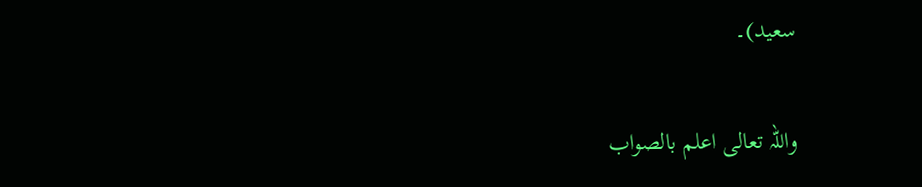سعید)۔

واللہ تعالی اعلم بالصواب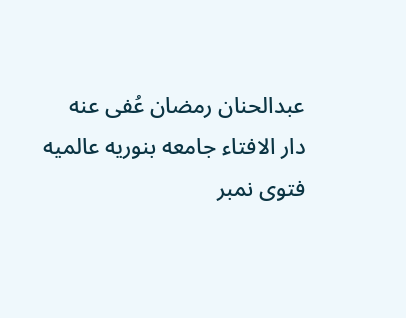عبدالحنان رمضان عُفی عنه
دار الافتاء جامعه بنوریه عالمیه
فتوی نمبر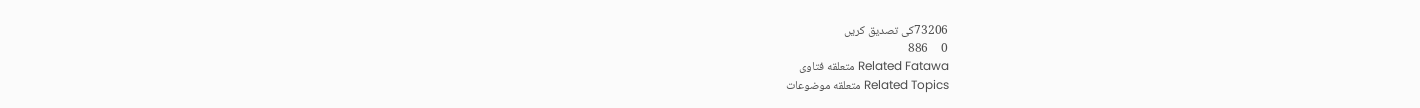73206کی تصدیق کریں
0     886
Related Fatawa متعلقه فتاوی
Related Topics متعلقه موضوعات